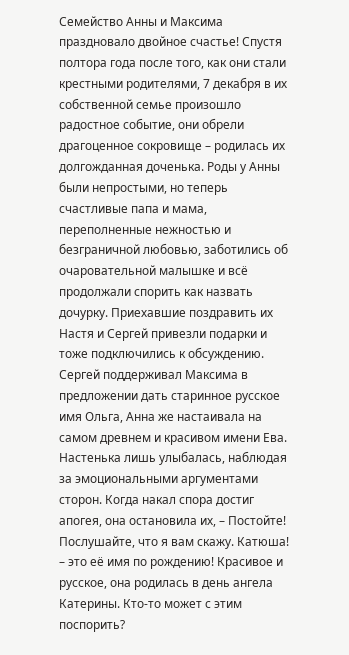Семейство Анны и Максима праздновало двойное счастье! Спустя полтора года после того, как они стали крестными родителями, 7 декабря в их собственной семье произошло радостное событие, они обрели драгоценное сокровище – родилась их долгожданная доченька. Роды у Анны были непростыми, но теперь счастливые папа и мама, переполненные нежностью и безграничной любовью, заботились об очаровательной малышке и всё продолжали спорить как назвать дочурку. Приехавшие поздравить их Настя и Сергей привезли подарки и тоже подключились к обсуждению. Сергей поддерживал Максима в предложении дать старинное русское имя Ольга, Анна же настаивала на самом древнем и красивом имени Ева. Настенька лишь улыбалась, наблюдая за эмоциональными аргументами сторон. Когда накал спора достиг апогея, она остановила их, – Постойте! Послушайте, что я вам скажу. Катюша! – это её имя по рождению! Красивое и русское, она родилась в день ангела Катерины. Кто-то может с этим поспорить?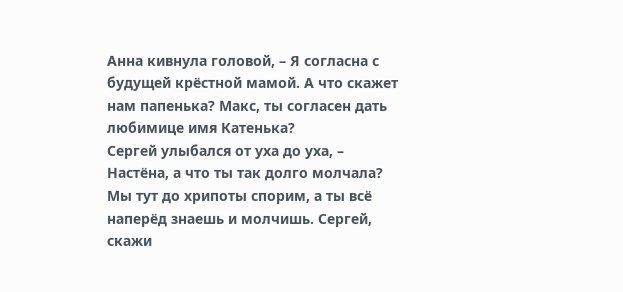Анна кивнула головой, – Я согласна с будущей крёстной мамой. А что скажет нам папенька? Макс, ты согласен дать любимице имя Катенька?
Сергей улыбался от уха до уха, – Настёна, а что ты так долго молчала? Мы тут до хрипоты спорим, а ты всё наперёд знаешь и молчишь. Сергей, скажи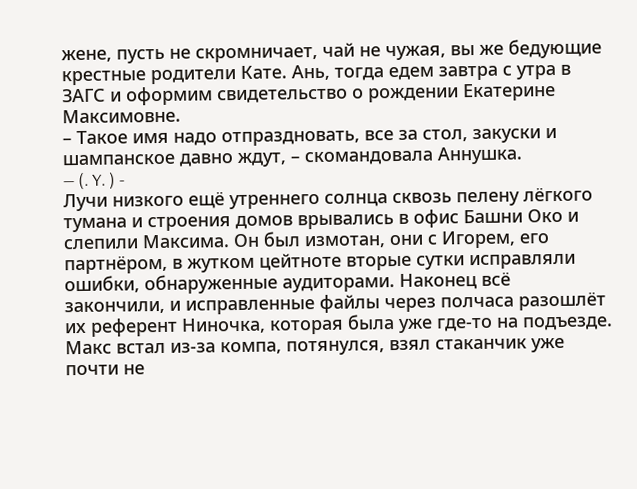жене, пусть не скромничает, чай не чужая, вы же бедующие крестные родители Кате. Ань, тогда едем завтра с утра в ЗАГС и оформим свидетельство о рождении Екатерине Максимовне.
– Такое имя надо отпраздновать, все за стол, закуски и шампанское давно ждут, – скомандовала Аннушка.
— (. Y. ) -
Лучи низкого ещё утреннего солнца сквозь пелену лёгкого тумана и строения домов врывались в офис Башни Око и слепили Максима. Он был измотан, они с Игорем, его партнёром, в жутком цейтноте вторые сутки исправляли ошибки, обнаруженные аудиторами. Наконец всё закончили, и исправленные файлы через полчаса разошлёт их референт Ниночка, которая была уже где-то на подъезде. Макс встал из-за компа, потянулся, взял стаканчик уже почти не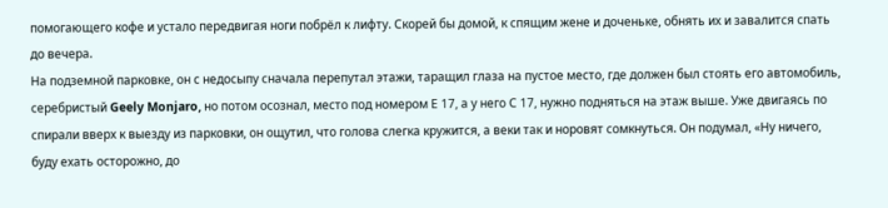помогающего кофе и устало передвигая ноги побрёл к лифту. Скорей бы домой, к спящим жене и доченьке, обнять их и завалится спать до вечера.
На подземной парковке, он с недосыпу сначала перепутал этажи, таращил глаза на пустое место, где должен был стоять его автомобиль, серебристый Geely Monjaro, но потом осознал, место под номером Е 17, а у него С 17, нужно подняться на этаж выше. Уже двигаясь по спирали вверх к выезду из парковки, он ощутил, что голова слегка кружится, а веки так и норовят сомкнуться. Он подумал, «Ну ничего, буду ехать осторожно, до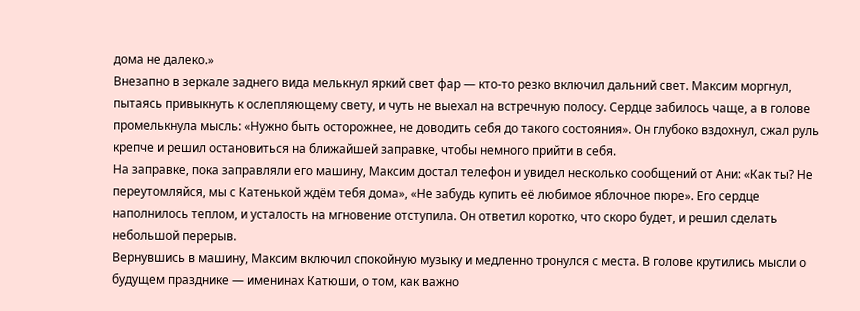дома не далеко.»
Внезапно в зеркале заднего вида мелькнул яркий свет фар — кто-то резко включил дальний свет. Максим моргнул, пытаясь привыкнуть к ослепляющему свету, и чуть не выехал на встречную полосу. Сердце забилось чаще, а в голове промелькнула мысль: «Нужно быть осторожнее, не доводить себя до такого состояния». Он глубоко вздохнул, сжал руль крепче и решил остановиться на ближайшей заправке, чтобы немного прийти в себя.
На заправке, пока заправляли его машину, Максим достал телефон и увидел несколько сообщений от Ани: «Как ты? Не переутомляйся, мы с Катенькой ждём тебя дома», «Не забудь купить её любимое яблочное пюре». Его сердце наполнилось теплом, и усталость на мгновение отступила. Он ответил коротко, что скоро будет, и решил сделать небольшой перерыв.
Вернувшись в машину, Максим включил спокойную музыку и медленно тронулся с места. В голове крутились мысли о будущем празднике — именинах Катюши, о том, как важно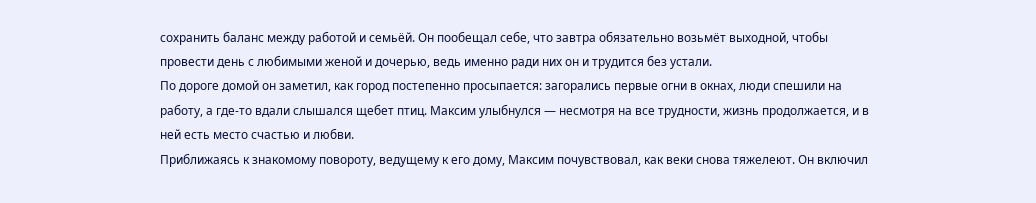сохранить баланс между работой и семьёй. Он пообещал себе, что завтра обязательно возьмёт выходной, чтобы провести день с любимыми женой и дочерью, ведь именно ради них он и трудится без устали.
По дороге домой он заметил, как город постепенно просыпается: загорались первые огни в окнах, люди спешили на работу, а где-то вдали слышался щебет птиц. Максим улыбнулся — несмотря на все трудности, жизнь продолжается, и в ней есть место счастью и любви.
Приближаясь к знакомому повороту, ведущему к его дому, Максим почувствовал, как веки снова тяжелеют. Он включил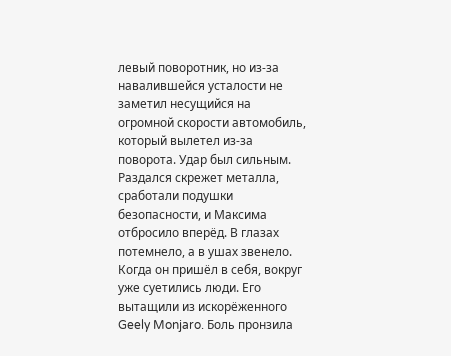левый поворотник, но из-за навалившейся усталости не заметил несущийся на огромной скорости автомобиль, который вылетел из-за поворота. Удар был сильным. Раздался скрежет металла, сработали подушки безопасности, и Максима отбросило вперёд. В глазах потемнело, а в ушах звенело.
Когда он пришёл в себя, вокруг уже суетились люди. Его вытащили из искорёженного Geely Monjaro. Боль пронзила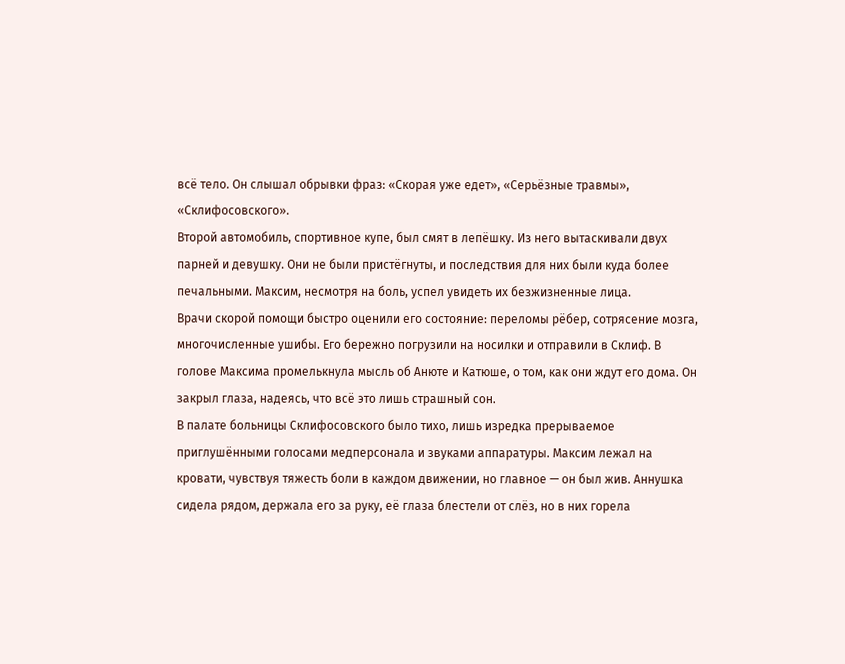всё тело. Он слышал обрывки фраз: «Скорая уже едет», «Серьёзные травмы», «Склифосовского».
Второй автомобиль, спортивное купе, был смят в лепёшку. Из него вытаскивали двух парней и девушку. Они не были пристёгнуты, и последствия для них были куда более печальными. Максим, несмотря на боль, успел увидеть их безжизненные лица.
Врачи скорой помощи быстро оценили его состояние: переломы рёбер, сотрясение мозга, многочисленные ушибы. Его бережно погрузили на носилки и отправили в Склиф. В голове Максима промелькнула мысль об Анюте и Катюше, о том, как они ждут его дома. Он закрыл глаза, надеясь, что всё это лишь страшный сон.
В палате больницы Склифосовского было тихо, лишь изредка прерываемое приглушёнными голосами медперсонала и звуками аппаратуры. Максим лежал на кровати, чувствуя тяжесть боли в каждом движении, но главное — он был жив. Аннушка сидела рядом, держала его за руку, её глаза блестели от слёз, но в них горела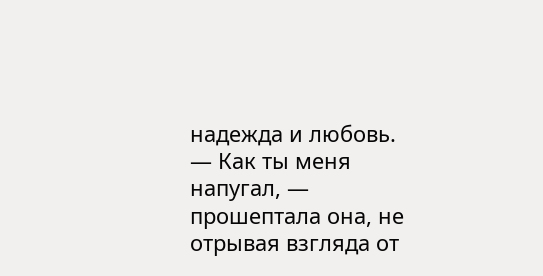надежда и любовь.
— Как ты меня напугал, — прошептала она, не отрывая взгляда от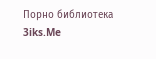Порно библиотека 3iks.Me